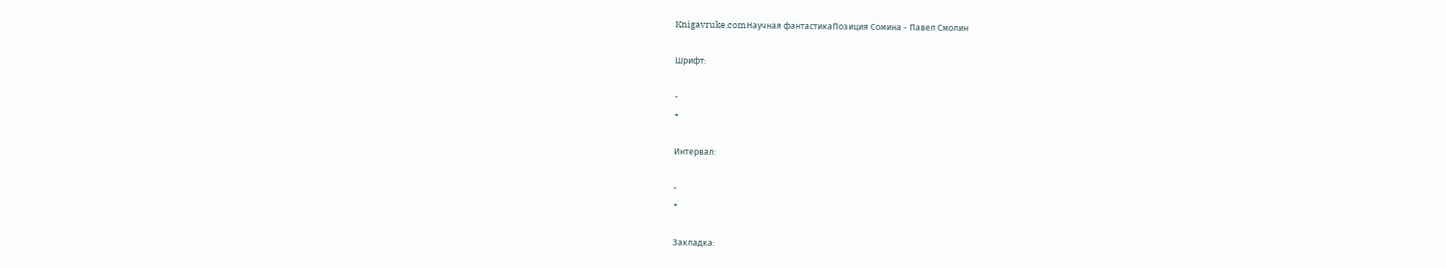Knigavruke.comНаучная фантастикаПозиция Сомина - Павел Смолин

Шрифт:

-
+

Интервал:

-
+

Закладка: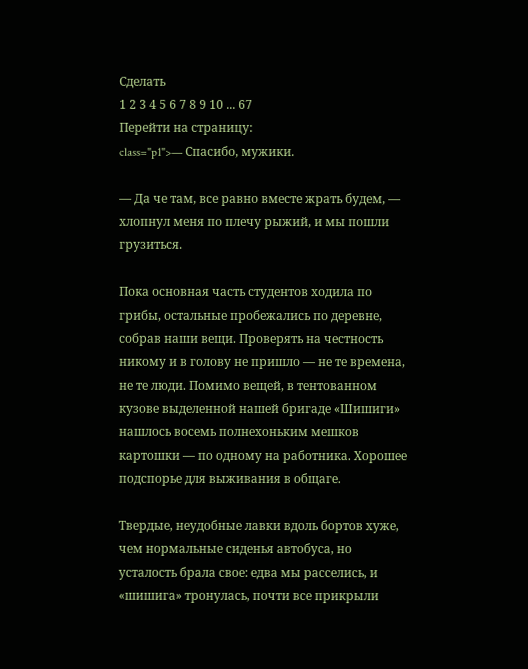Сделать
1 2 3 4 5 6 7 8 9 10 ... 67
Перейти на страницу:
class="p1">— Спасибо, мужики.

— Да че там, все равно вместе жрать будем, — хлопнул меня по плечу рыжий, и мы пошли грузиться.

Пока основная часть студентов ходила по грибы, остальные пробежались по деревне, собрав наши вещи. Проверять на честность никому и в голову не пришло — не те времена, не те люди. Помимо вещей, в тентованном кузове выделенной нашей бригаде «Шишиги» нашлось восемь полнехоньким мешков картошки — по одному на работника. Хорошее подспорье для выживания в общаге.

Твердые, неудобные лавки вдоль бортов хуже, чем нормальные сиденья автобуса, но усталость брала свое: едва мы расселись, и «шишига» тронулась, почти все прикрыли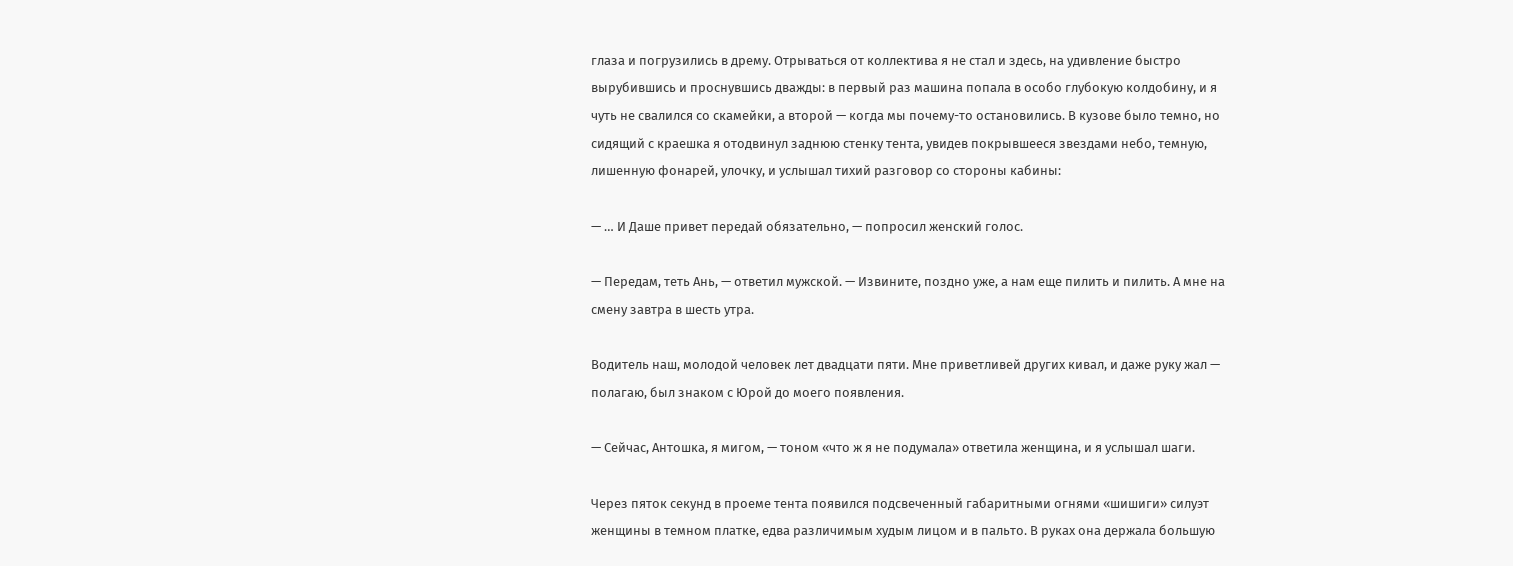глаза и погрузились в дрему. Отрываться от коллектива я не стал и здесь, на удивление быстро вырубившись и проснувшись дважды: в первый раз машина попала в особо глубокую колдобину, и я чуть не свалился со скамейки, а второй — когда мы почему-то остановились. В кузове было темно, но сидящий с краешка я отодвинул заднюю стенку тента, увидев покрывшееся звездами небо, темную, лишенную фонарей, улочку, и услышал тихий разговор со стороны кабины:

— … И Даше привет передай обязательно, — попросил женский голос.

— Передам, теть Ань, — ответил мужской. — Извините, поздно уже, а нам еще пилить и пилить. А мне на смену завтра в шесть утра.

Водитель наш, молодой человек лет двадцати пяти. Мне приветливей других кивал, и даже руку жал — полагаю, был знаком с Юрой до моего появления.

— Сейчас, Антошка, я мигом, — тоном «что ж я не подумала» ответила женщина, и я услышал шаги.

Через пяток секунд в проеме тента появился подсвеченный габаритными огнями «шишиги» силуэт женщины в темном платке, едва различимым худым лицом и в пальто. В руках она держала большую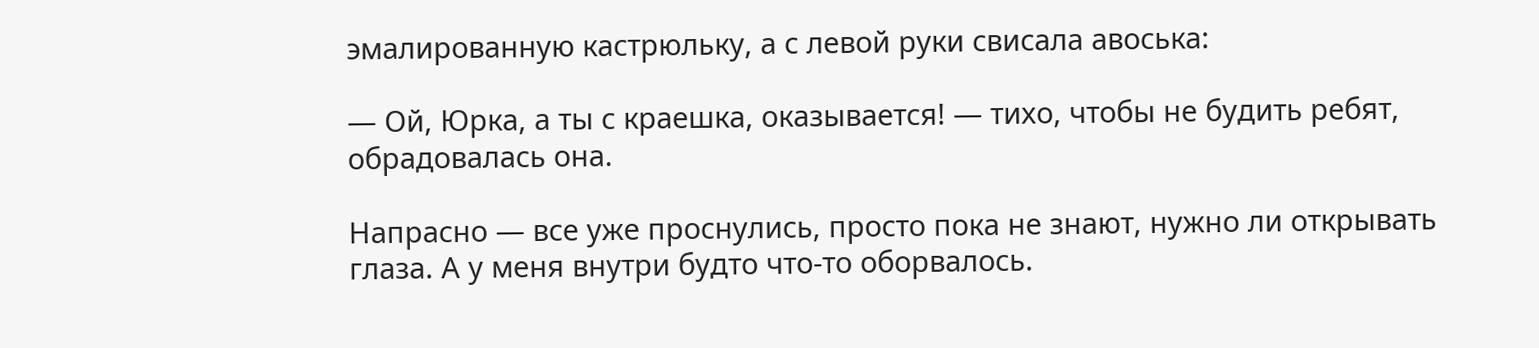эмалированную кастрюльку, а с левой руки свисала авоська:

— Ой, Юрка, а ты с краешка, оказывается! — тихо, чтобы не будить ребят, обрадовалась она.

Напрасно — все уже проснулись, просто пока не знают, нужно ли открывать глаза. А у меня внутри будто что-то оборвалось.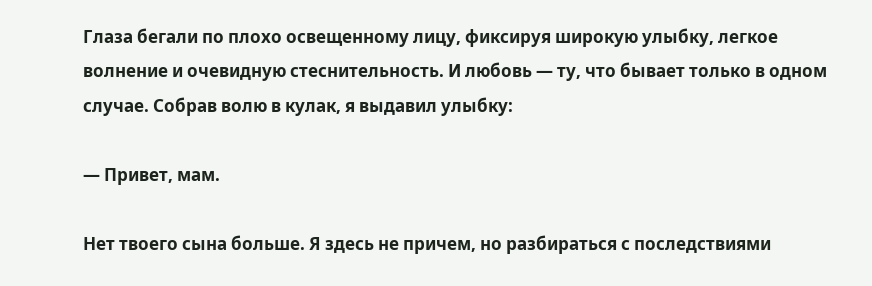Глаза бегали по плохо освещенному лицу, фиксируя широкую улыбку, легкое волнение и очевидную стеснительность. И любовь — ту, что бывает только в одном случае. Собрав волю в кулак, я выдавил улыбку:

— Привет, мам.

Нет твоего сына больше. Я здесь не причем, но разбираться с последствиями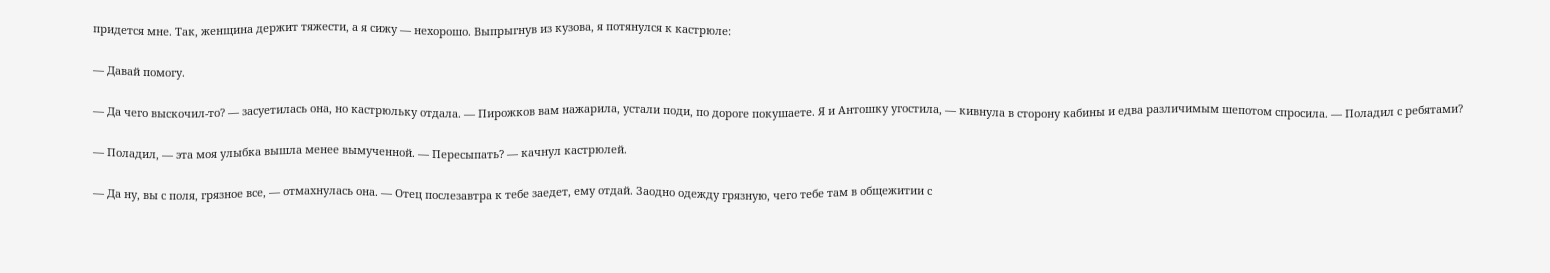придется мне. Так, женщина держит тяжести, а я сижу — нехорошо. Выпрыгнув из кузова, я потянулся к кастрюле:

— Давай помогу.

— Да чего выскочил-то? — засуетилась она, но кастрюльку отдала. — Пирожков вам нажарила, устали поди, по дороге покушаете. Я и Антошку угостила, — кивнула в сторону кабины и едва различимым шепотом спросила. — Поладил с ребятами?

— Поладил, — эта моя улыбка вышла менее вымученной. — Пересыпать? — качнул кастрюлей.

— Да ну, вы с поля, грязное все, — отмахнулась она. — Отец послезавтра к тебе заедет, ему отдай. Заодно одежду грязную, чего тебе там в общежитии с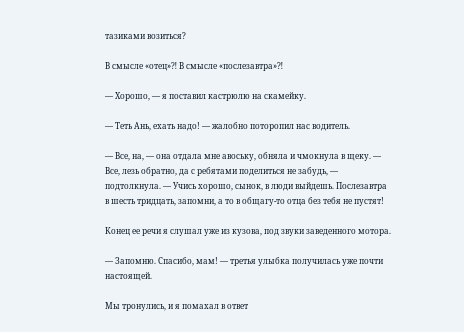тазиками возиться?

В смысле «отец»⁈ В смысле «послезавтра»⁈

— Хорошо, — я поставил кастрюлю на скамейку.

— Теть Ань, ехать надо! — жалобно поторопил нас водитель.

— Все, на, — она отдала мне авоську, обняла и чмокнула в щеку. — Все, лезь обратно, да с ребятами поделиться не забудь, — подтолкнула. — Учись хорошо, сынок, в люди выйдешь. Послезавтра в шесть тридцать, запомни, а то в общагу-то отца без тебя не пустят!

Конец ее речи я слушал уже из кузова, под звуки заведенного мотора.

— Запомню. Спасибо, мам! — третья улыбка получилась уже почти настоящей.

Мы тронулись, и я помахал в ответ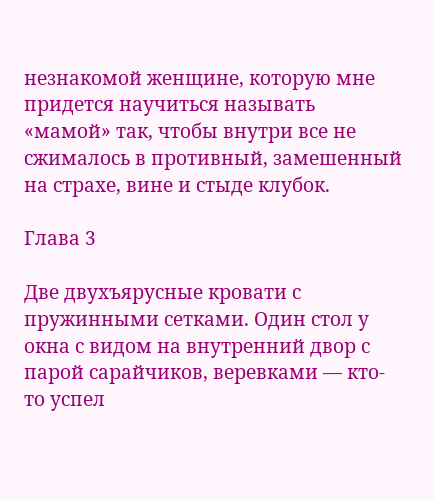незнакомой женщине, которую мне придется научиться называть «мамой» так, чтобы внутри все не сжималось в противный, замешенный на страхе, вине и стыде клубок.

Глава 3

Две двухъярусные кровати с пружинными сетками. Один стол у окна с видом на внутренний двор с парой сарайчиков, веревками — кто-то успел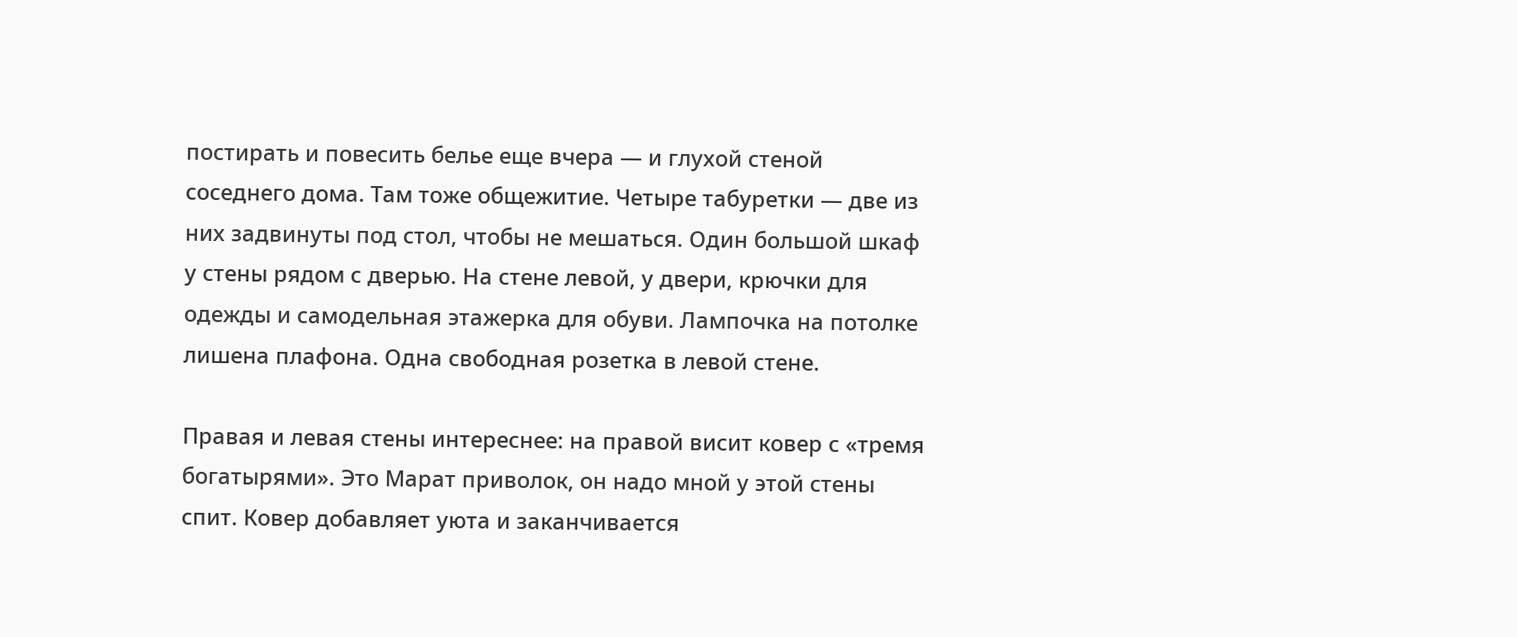постирать и повесить белье еще вчера — и глухой стеной соседнего дома. Там тоже общежитие. Четыре табуретки — две из них задвинуты под стол, чтобы не мешаться. Один большой шкаф у стены рядом с дверью. На стене левой, у двери, крючки для одежды и самодельная этажерка для обуви. Лампочка на потолке лишена плафона. Одна свободная розетка в левой стене.

Правая и левая стены интереснее: на правой висит ковер с «тремя богатырями». Это Марат приволок, он надо мной у этой стены спит. Ковер добавляет уюта и заканчивается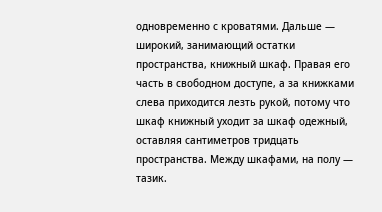одновременно с кроватями. Дальше — широкий, занимающий остатки пространства, книжный шкаф. Правая его часть в свободном доступе, а за книжками слева приходится лезть рукой, потому что шкаф книжный уходит за шкаф одежный, оставляя сантиметров тридцать пространства. Между шкафами, на полу — тазик.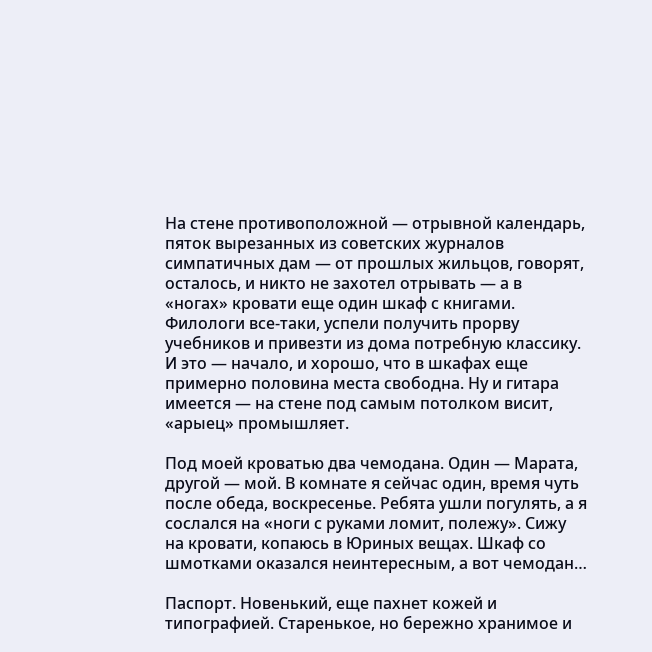На стене противоположной — отрывной календарь, пяток вырезанных из советских журналов симпатичных дам — от прошлых жильцов, говорят, осталось, и никто не захотел отрывать — а в «ногах» кровати еще один шкаф с книгами. Филологи все-таки, успели получить прорву учебников и привезти из дома потребную классику. И это — начало, и хорошо, что в шкафах еще примерно половина места свободна. Ну и гитара имеется — на стене под самым потолком висит, «арыец» промышляет.

Под моей кроватью два чемодана. Один — Марата, другой — мой. В комнате я сейчас один, время чуть после обеда, воскресенье. Ребята ушли погулять, а я сослался на «ноги с руками ломит, полежу». Сижу на кровати, копаюсь в Юриных вещах. Шкаф со шмотками оказался неинтересным, а вот чемодан…

Паспорт. Новенький, еще пахнет кожей и типографией. Старенькое, но бережно хранимое и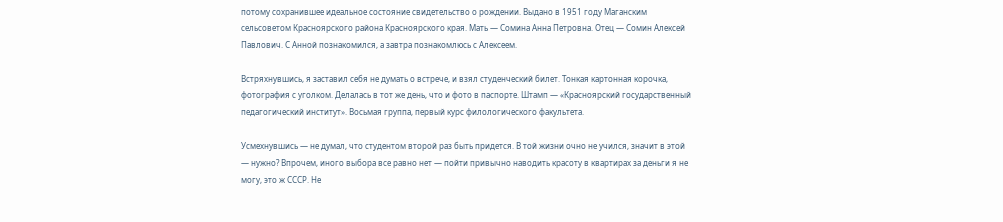потому сохранившее идеальное состояние свидетельство о рождении. Выдано в 1951 году Маганским сельсоветом Красноярского района Красноярского края. Мать — Сомина Анна Петровна. Отец — Сомин Алексей Павлович. С Анной познакомился, а завтра познакомлюсь с Алексеем.

Встряхнувшись, я заставил себя не думать о встрече, и взял студенческий билет. Тонкая картонная корочка, фотография с уголком. Делалась в тот же день, что и фото в паспорте. Штамп — «Красноярский государственный педагогический институт». Восьмая группа, первый курс филологического факультета.

Усмехнувшись — не думал, что студентом второй раз быть придется. В той жизни очно не учился, значит в этой — нужно? Впрочем, иного выбора все равно нет — пойти привычно наводить красоту в квартирах за деньги я не могу, это ж СССР. Не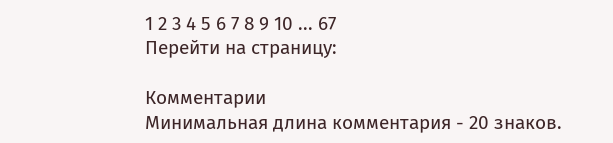1 2 3 4 5 6 7 8 9 10 ... 67
Перейти на страницу:

Комментарии
Минимальная длина комментария - 20 знаков.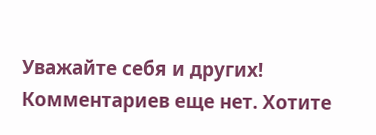Уважайте себя и других!
Комментариев еще нет. Хотите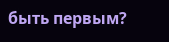быть первым?